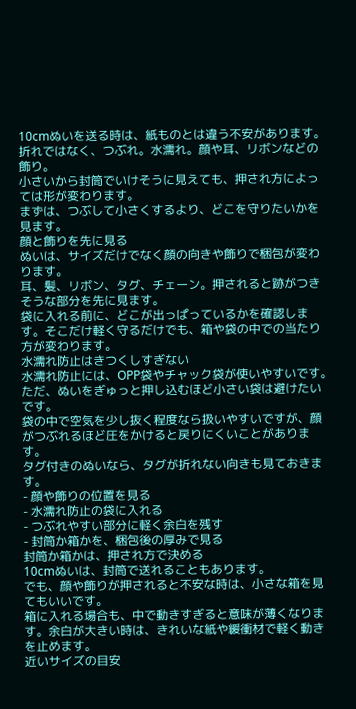10cmぬいを送る時は、紙ものとは違う不安があります。
折れではなく、つぶれ。水濡れ。顔や耳、リボンなどの飾り。
小さいから封筒でいけそうに見えても、押され方によっては形が変わります。
まずは、つぶして小さくするより、どこを守りたいかを見ます。
顔と飾りを先に見る
ぬいは、サイズだけでなく顔の向きや飾りで梱包が変わります。
耳、髪、リボン、タグ、チェーン。押されると跡がつきそうな部分を先に見ます。
袋に入れる前に、どこが出っぱっているかを確認します。そこだけ軽く守るだけでも、箱や袋の中での当たり方が変わります。
水濡れ防止はきつくしすぎない
水濡れ防止には、OPP袋やチャック袋が使いやすいです。
ただ、ぬいをぎゅっと押し込むほど小さい袋は避けたいです。
袋の中で空気を少し抜く程度なら扱いやすいですが、顔がつぶれるほど圧をかけると戻りにくいことがあります。
タグ付きのぬいなら、タグが折れない向きも見ておきます。
- 顔や飾りの位置を見る
- 水濡れ防止の袋に入れる
- つぶれやすい部分に軽く余白を残す
- 封筒か箱かを、梱包後の厚みで見る
封筒か箱かは、押され方で決める
10cmぬいは、封筒で送れることもあります。
でも、顔や飾りが押されると不安な時は、小さな箱を見てもいいです。
箱に入れる場合も、中で動きすぎると意味が薄くなります。余白が大きい時は、きれいな紙や緩衝材で軽く動きを止めます。
近いサイズの目安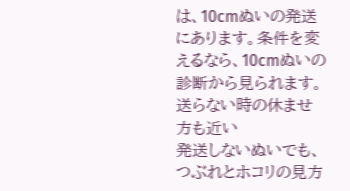は、10cmぬいの発送にあります。条件を変えるなら、10cmぬいの診断から見られます。
送らない時の休ませ方も近い
発送しないぬいでも、つぶれとホコリの見方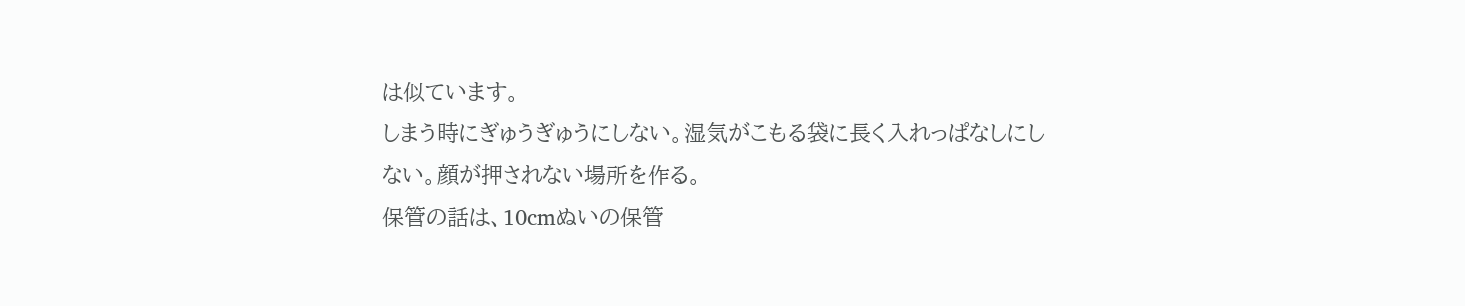は似ています。
しまう時にぎゅうぎゅうにしない。湿気がこもる袋に長く入れっぱなしにしない。顔が押されない場所を作る。
保管の話は、10cmぬいの保管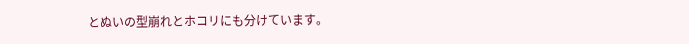とぬいの型崩れとホコリにも分けています。